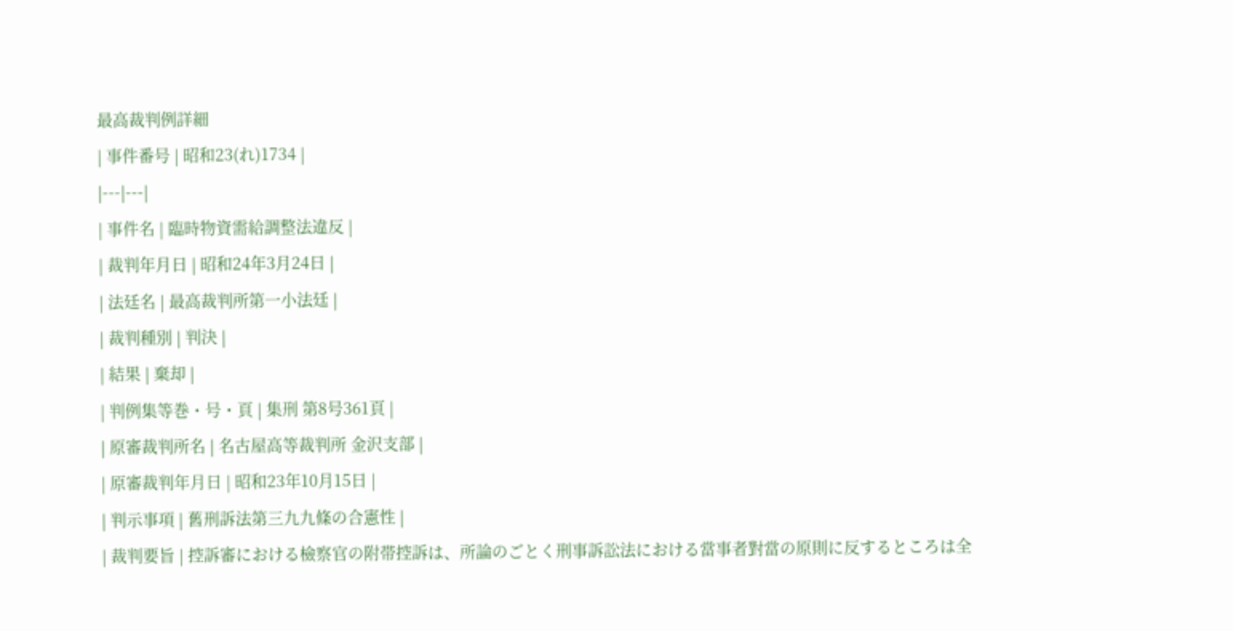最高裁判例詳細
| 事件番号 | 昭和23(れ)1734 |
|---|---|
| 事件名 | 臨時物資需給調整法違反 |
| 裁判年月日 | 昭和24年3月24日 |
| 法廷名 | 最高裁判所第一小法廷 |
| 裁判種別 | 判決 |
| 結果 | 棄却 |
| 判例集等巻・号・頁 | 集刑 第8号361頁 |
| 原審裁判所名 | 名古屋高等裁判所 金沢支部 |
| 原審裁判年月日 | 昭和23年10月15日 |
| 判示事項 | 舊刑訴法第三九九條の合憲性 |
| 裁判要旨 | 控訴審における檢察官の附帯控訴は、所論のごとく刑事訴訟法における當事者對當の原則に反するところは全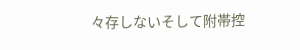々存しないそして附帯控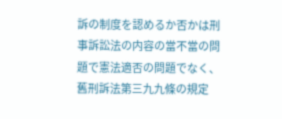訴の制度を認めるか否かは刑事訴訟法の内容の當不當の問題で憲法適否の問題でなく、舊刑訴法第三九九條の規定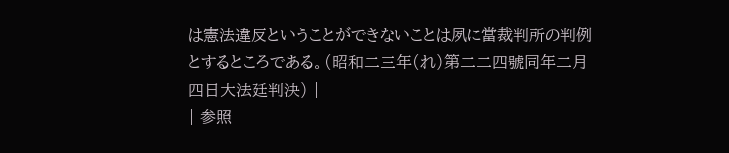は憲法違反ということができないことは夙に當裁判所の判例とするところである。(昭和二三年(れ)第二二四號同年二月四日大法廷判決) |
| 参照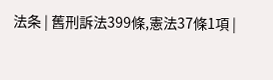法条 | 舊刑訴法399條,憲法37條1項 |